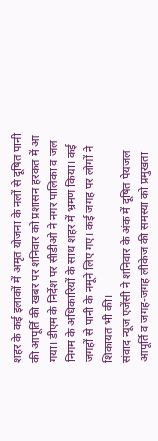शहर के कई इलाकों में अमृत योजना के नलों से दूषित पानी की आपूर्ति की खबर पर शनिवार को प्रशासन हरकत में आ गया। डीएम के निर्देश पर सीडीओ ने नगर पालिका व जल निगम के अधिकारियों के साथ शहर में भ्रमण किया। कई जगहों से पानी के नमूने लिए गए। कई जगह पर लोगों ने शिकायत भी की।
संवाद न्यूज एजेंसी ने शनिवार के अंक में दूषित पेयजल आपूर्ति व जगह-जगह लीकेज की समस्या को प्रमुखता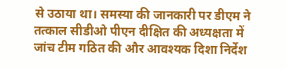से उठाया था। समस्या की जानकारी पर डीएम ने तत्काल सीडीओ पीएन दीक्षित की अध्यक्षता में जांच टीम गठित की और आवश्यक दिशा निर्देश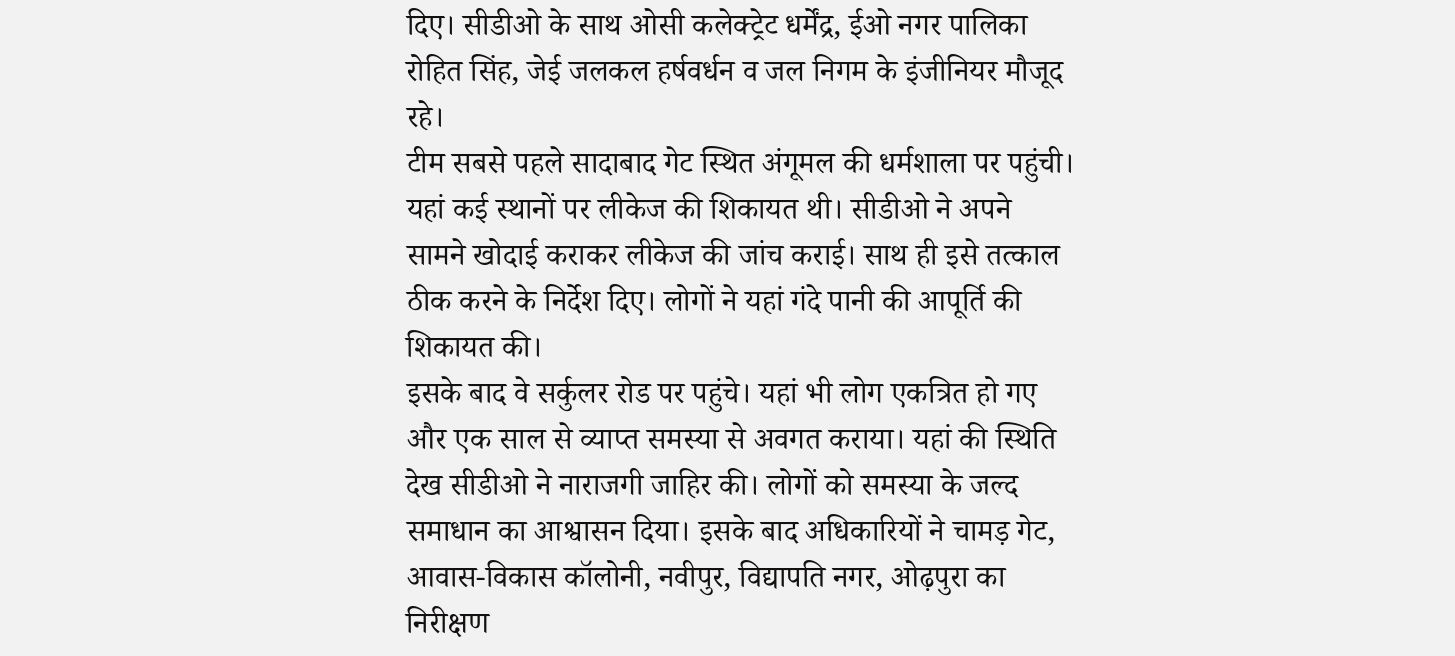दिए। सीडीओ के साथ ओसी कलेक्ट्रेट धर्मेंद्र, ईओ नगर पालिका रोहित सिंह, जेई जलकल हर्षवर्धन व जल निगम के इंजीनियर मौजूद रहे।
टीम सबसे पहले सादाबाद गेट स्थित अंगूमल की धर्मशाला पर पहुंची। यहां कई स्थानों पर लीकेज की शिकायत थी। सीडीओ ने अपने सामने खोदाई कराकर लीकेज की जांच कराई। साथ ही इसे तत्काल ठीक करने के निर्देश दिए। लोगों ने यहां गंदे पानी की आपूर्ति की शिकायत की।
इसके बाद वे सर्कुलर रोड पर पहुंचे। यहां भी लोग एकत्रित हो गए और एक साल से व्याप्त समस्या से अवगत कराया। यहां की स्थिति देख सीडीओ ने नाराजगी जाहिर की। लोगों को समस्या के जल्द समाधान का आश्वासन दिया। इसके बाद अधिकारियों ने चामड़ गेट, आवास-विकास कॉलोनी, नवीपुर, विद्यापति नगर, ओढ़पुरा का निरीक्षण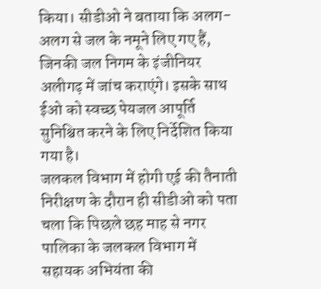किया। सीडीओ ने बताया कि अलग-अलग से जल के नमूने लिए गए हैं, जिनकी जल निगम के इंजीनियर अलीगढ़ में जांच कराएंगे। इसके साथ ईओ को स्वच्छ पेयजल आपूर्ति सुनिश्चित करने के लिए निर्देशित किया गया है।
जलकल विभाग में होगी एई की तैनाती
निरीक्षण के दौरान ही सीडीओ को पता चला कि पिछले छह माह से नगर पालिका के जलकल विभाग में सहायक अभियंता की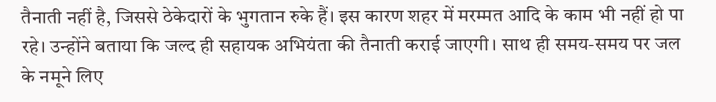तैनाती नहीं है, जिससे ठेकेदारों के भुगतान रुके हैं। इस कारण शहर में मरम्मत आदि के काम भी नहीं हो पा रहे। उन्होंने बताया कि जल्द ही सहायक अभियंता की तैनाती कराई जाएगी। साथ ही समय-समय पर जल के नमूने लिए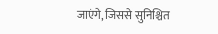जाएंगे, जिससे सुनिश्चित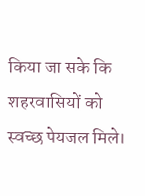किया जा सके कि शहरवासियों को स्वच्छ पेयजल मिले।